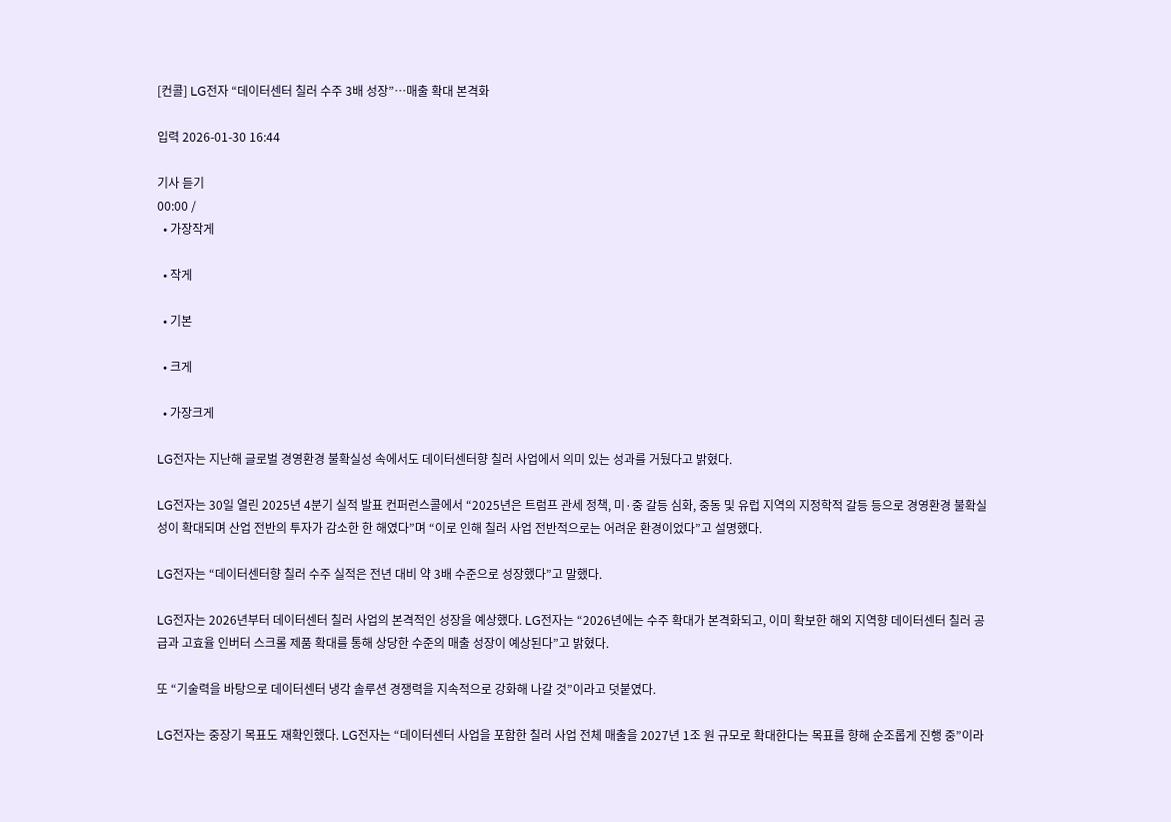[컨콜] LG전자 “데이터센터 칠러 수주 3배 성장”…매출 확대 본격화

입력 2026-01-30 16:44

기사 듣기
00:00 /
  • 가장작게

  • 작게

  • 기본

  • 크게

  • 가장크게

LG전자는 지난해 글로벌 경영환경 불확실성 속에서도 데이터센터향 칠러 사업에서 의미 있는 성과를 거뒀다고 밝혔다.

LG전자는 30일 열린 2025년 4분기 실적 발표 컨퍼런스콜에서 “2025년은 트럼프 관세 정책, 미·중 갈등 심화, 중동 및 유럽 지역의 지정학적 갈등 등으로 경영환경 불확실성이 확대되며 산업 전반의 투자가 감소한 한 해였다”며 “이로 인해 칠러 사업 전반적으로는 어려운 환경이었다”고 설명했다.

LG전자는 “데이터센터향 칠러 수주 실적은 전년 대비 약 3배 수준으로 성장했다”고 말했다.

LG전자는 2026년부터 데이터센터 칠러 사업의 본격적인 성장을 예상했다. LG전자는 “2026년에는 수주 확대가 본격화되고, 이미 확보한 해외 지역향 데이터센터 칠러 공급과 고효율 인버터 스크롤 제품 확대를 통해 상당한 수준의 매출 성장이 예상된다”고 밝혔다.

또 “기술력을 바탕으로 데이터센터 냉각 솔루션 경쟁력을 지속적으로 강화해 나갈 것”이라고 덧붙였다.

LG전자는 중장기 목표도 재확인했다. LG전자는 “데이터센터 사업을 포함한 칠러 사업 전체 매출을 2027년 1조 원 규모로 확대한다는 목표를 향해 순조롭게 진행 중”이라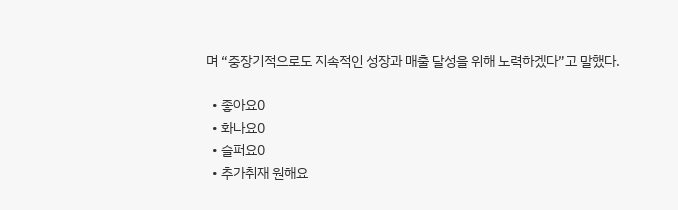며 “중장기적으로도 지속적인 성장과 매출 달성을 위해 노력하겠다”고 말했다.

  • 좋아요0
  • 화나요0
  • 슬퍼요0
  • 추가취재 원해요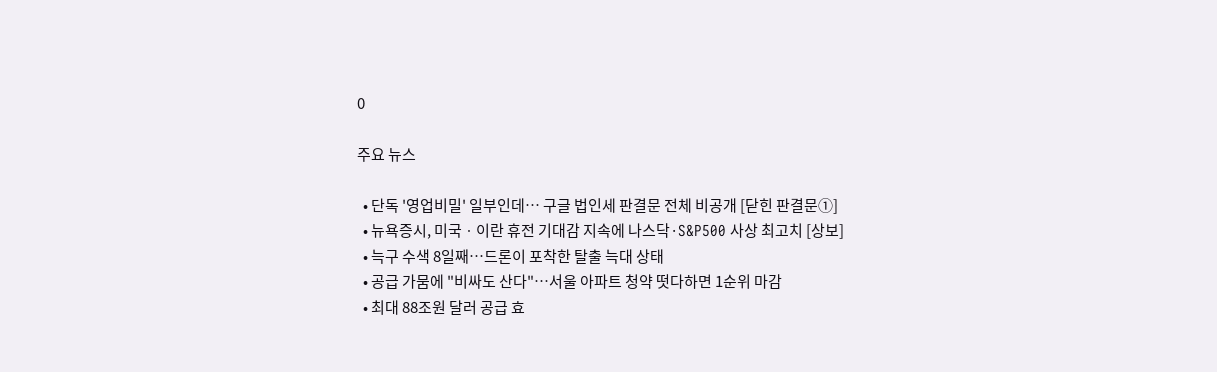0

주요 뉴스

  • 단독 '영업비밀' 일부인데… 구글 법인세 판결문 전체 비공개 [닫힌 판결문①]
  • 뉴욕증시, 미국ㆍ이란 휴전 기대감 지속에 나스닥·S&P500 사상 최고치 [상보]
  • 늑구 수색 8일째…드론이 포착한 탈출 늑대 상태
  • 공급 가뭄에 "비싸도 산다"⋯서울 아파트 청약 떳다하면 1순위 마감
  • 최대 88조원 달러 공급 효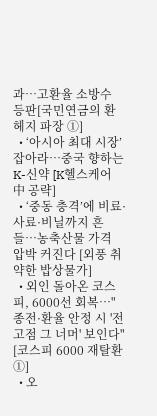과…고환율 소방수 등판[국민연금의 환헤지 파장 ①]
  • ‘아시아 최대 시장’ 잡아라…중국 향하는 K-신약 [K헬스케어 中 공략]
  • ‘중동 충격’에 비료·사료·비닐까지 흔들…농축산물 가격 압박 커진다 [외풍 취약한 밥상물가]
  • 외인 돌아온 코스피, 6000선 회복…"종전·환율 안정 시 '전고점 그 너머' 보인다" [코스피 6000 재탈환①]
  • 오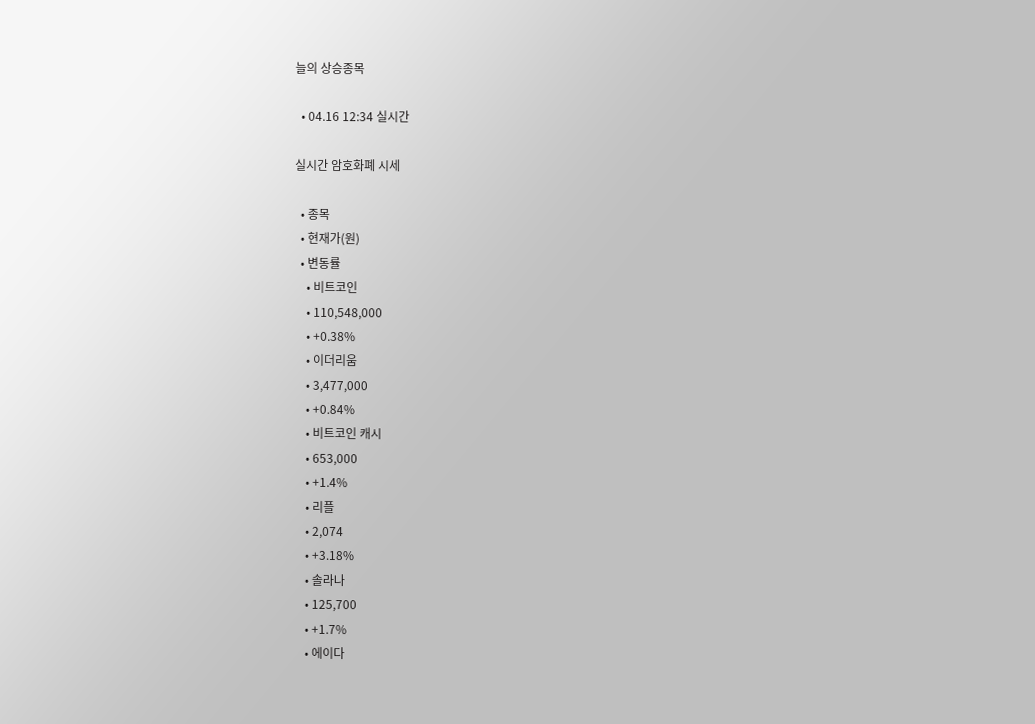늘의 상승종목

  • 04.16 12:34 실시간

실시간 암호화폐 시세

  • 종목
  • 현재가(원)
  • 변동률
    • 비트코인
    • 110,548,000
    • +0.38%
    • 이더리움
    • 3,477,000
    • +0.84%
    • 비트코인 캐시
    • 653,000
    • +1.4%
    • 리플
    • 2,074
    • +3.18%
    • 솔라나
    • 125,700
    • +1.7%
    • 에이다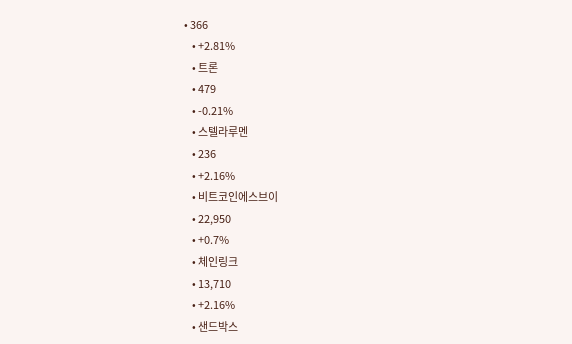• 366
    • +2.81%
    • 트론
    • 479
    • -0.21%
    • 스텔라루멘
    • 236
    • +2.16%
    • 비트코인에스브이
    • 22,950
    • +0.7%
    • 체인링크
    • 13,710
    • +2.16%
    • 샌드박스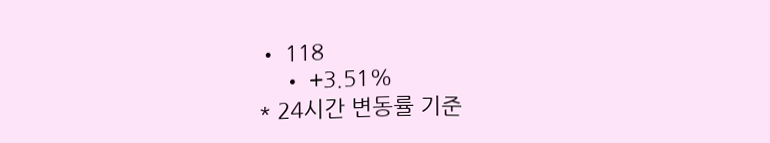• 118
    • +3.51%
* 24시간 변동률 기준